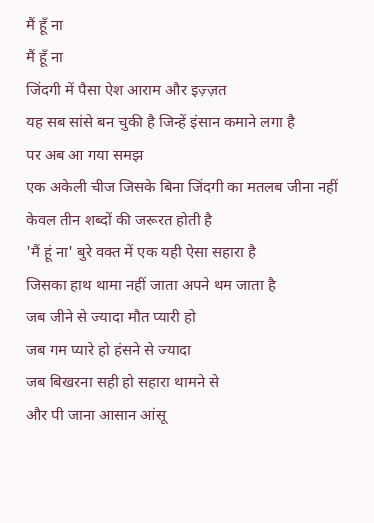मैं हूँ ना
मैं हूँ ना
जिंदगी में पैसा ऐश आराम और इज़्ज़त
यह सब सांसे बन चुकी है जिन्हें इंसान कमाने लगा है
पर अब आ गया समझ
एक अकेली चीज जिसके बिना जिंदगी का मतलब जीना नहीं
केवल तीन शब्दों की जरूरत होती है
'मैं हूं ना' बुरे वक्त में एक यही ऐसा सहारा है
जिसका हाथ थामा नहीं जाता अपने थम जाता है
जब जीने से ज्यादा मौत प्यारी हो
जब गम प्यारे हो हंसने से ज्यादा
जब बिखरना सही हो सहारा थामने से
और पी जाना आसान आंसू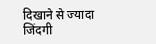दिखाने से ज्यादा
जिंदगी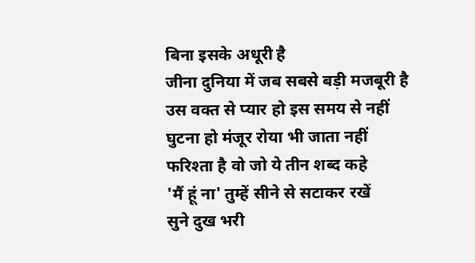बिना इसके अधूरी है
जीना दुनिया में जब सबसे बड़ी मजबूरी है
उस वक्त से प्यार हो इस समय से नहीं
घुटना हो मंजूर रोया भी जाता नहीं
फरिश्ता है वो जो ये तीन शब्द कहे
'मैं हूं ना' तुम्हें सीने से सटाकर रखें
सुने दुख भरी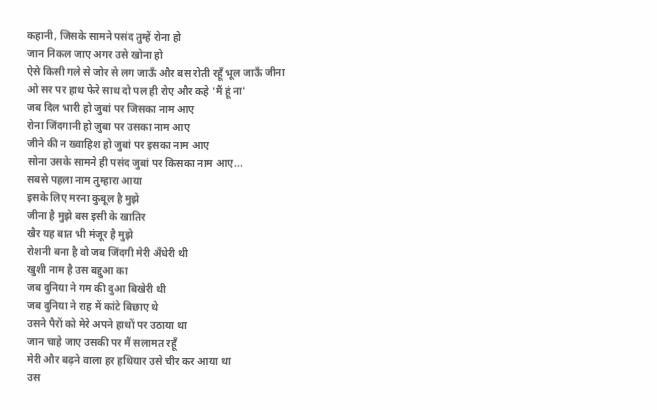कहानी, जिसके सामने पसंद तुम्हें रोना हो
जान निकल जाए अगर उसे खोना हो
ऐसे किसी गले से जोर से लग जाऊँ और बस रोती रहूँ भूल जाऊँ जीना
ओ सर पर हाथ फेरे साथ दो पल ही रोए और कहे 'मैं हूं ना'
जब दिल भारी हो जुबां पर जिसका नाम आए
रोना जिंदगानी हो ज़ुबा पर उसका नाम आए
जीने की न ख्वाहिश हो जुबां पर इसका नाम आए
सोना उसके सामने ही पसंद जुबां पर किसका नाम आए...
सबसे पहला नाम तुम्हारा आया
इसके लिए मरना कुबूल है मुझे
जीना है मुझे बस इसी के खातिर
खैर यह बात भी मंजूर है मुझे
रोशनी बना है वो जब जिंदगी मेरी अँधेरी थी
खुशी नाम है उस बद्दुआ का
जब दुनिया ने गम की दुआ बिखेरी थी
जब दुनिया ने राह में कांटे बिछाए थे
उसने पैरों को मेरे अपने हाथों पर उठाया था
जान चाहे जाए उसकी पर मैं सलामत रहूँ
मेरी और बढ़ने वाला हर हथियार उसे चीर कर आया था
उस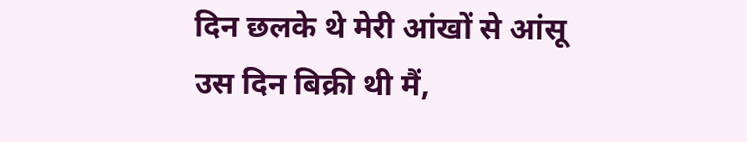दिन छलके थे मेरी आंखों से आंसू
उस दिन बिक्री थी मैं,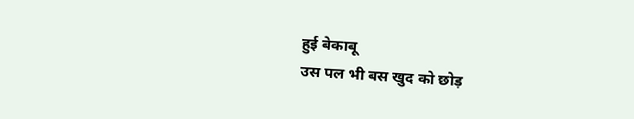हुई बेकाबू
उस पल भी बस खुद को छोड़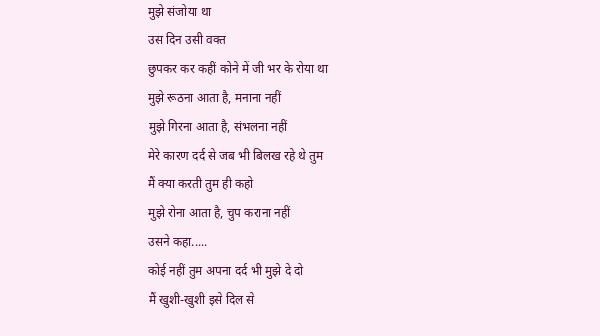मुझे संजोया था
उस दिन उसी वक्त
छुपकर कर कहीं कोने में जी भर के रोया था
मुझे रूठना आता है, मनाना नहीं
मुझे गिरना आता है, संभलना नहीं
मेरे कारण दर्द से जब भी बिलख रहे थे तुम
मैं क्या करती तुम ही कहो
मुझे रोना आता है, चुप कराना नहीं
उसने कहा.....
कोई नहीं तुम अपना दर्द भी मुझे दे दो
मैं खुशी-खुशी इसे दिल से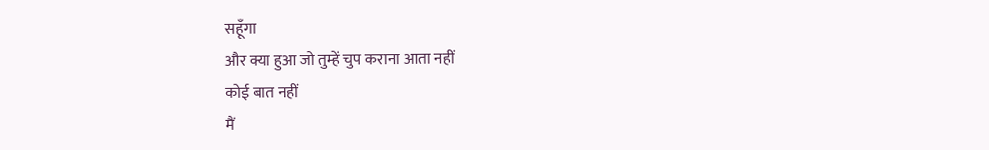सहूँगा
और क्या हुआ जो तुम्हें चुप कराना आता नहीं
कोई बात नहीं
मैं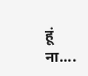हूं ना....